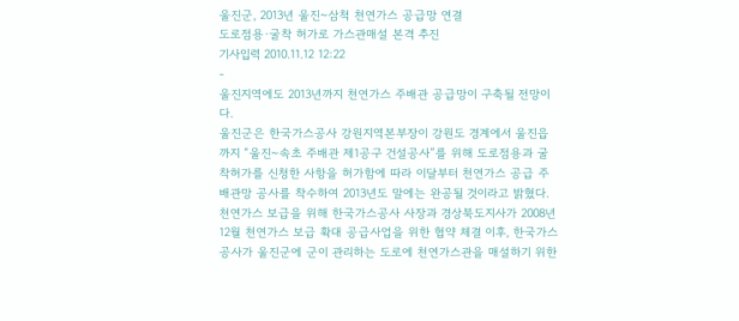울진군, 2013년 울진~삼척 천연가스 공급망 연결
도로점용·굴착 허가로 가스관매설 본격 추진
기사입력 2010.11.12 12:22
-
울진지역에도 2013년까지 천연가스 주배관 공급망이 구축될 전망이다.
울진군은 한국가스공사 강원지역본부장이 강원도 경계에서 울진읍까지 “울진~속초 주배관 제1공구 건설공사”를 위해 도로점용과 굴착허가를 신청한 사항을 허가함에 따라 이달부터 천연가스 공급 주배관망 공사를 착수하여 2013년도 말에는 완공될 것이라고 밝혔다.
천연가스 보급을 위해 한국가스공사 사장과 경상북도지사가 2008년 12월 천연가스 보급 확대 공급사업을 위한 협약 체결 이후, 한국가스공사가 울진군에 군이 관리하는 도로에 천연가스관을 매설하기 위한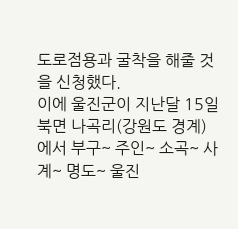도로점용과 굴착을 해줄 것을 신청했다.
이에 울진군이 지난달 15일 북면 나곡리(강원도 경계)에서 부구~ 주인~ 소곡~ 사계~ 명도~ 울진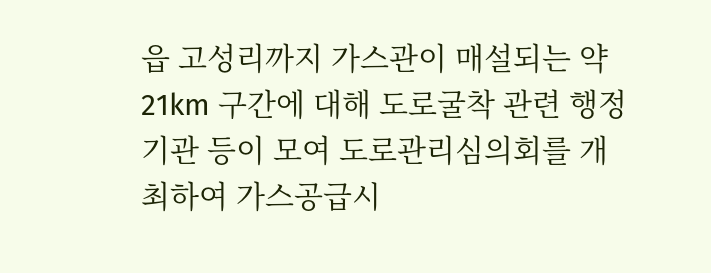읍 고성리까지 가스관이 매설되는 약 21km 구간에 대해 도로굴착 관련 행정기관 등이 모여 도로관리심의회를 개최하여 가스공급시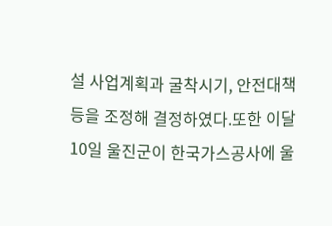설 사업계획과 굴착시기, 안전대책 등을 조정해 결정하였다.또한 이달 10일 울진군이 한국가스공사에 울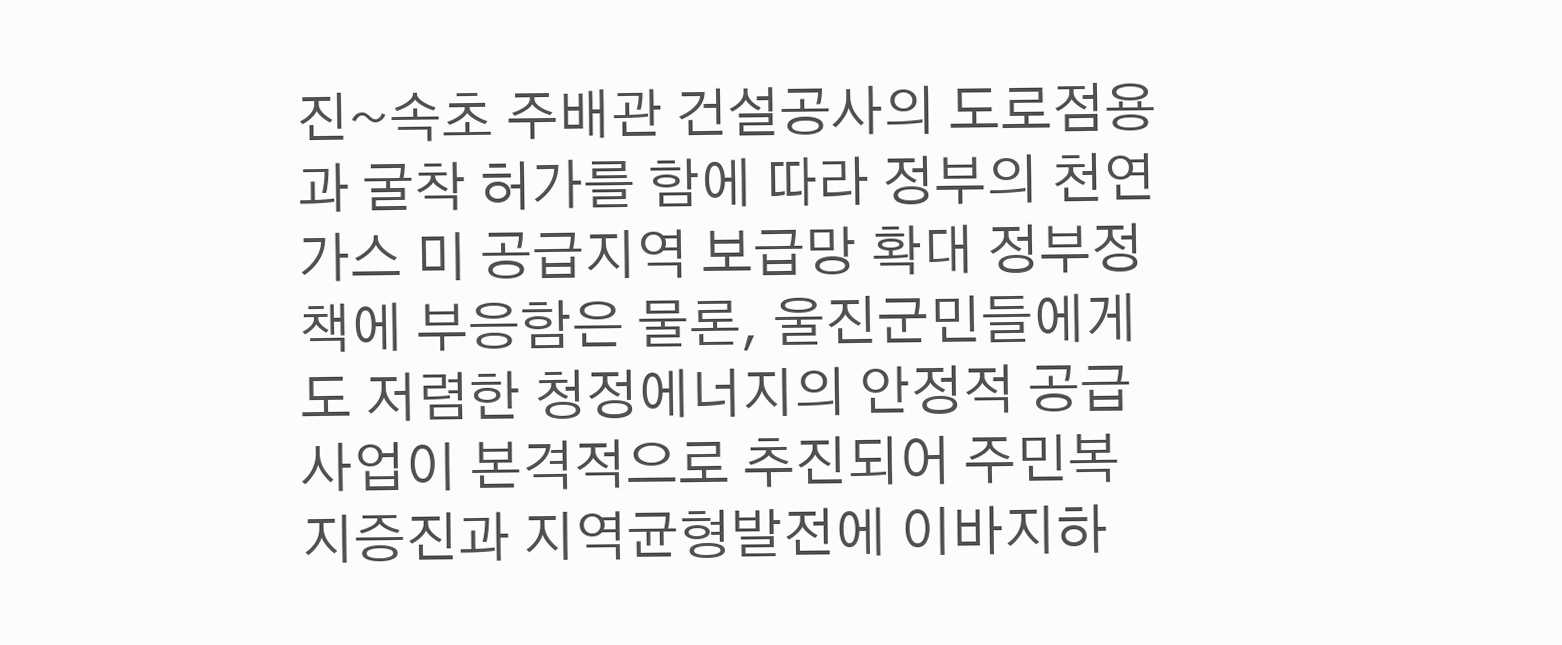진~속초 주배관 건설공사의 도로점용과 굴착 허가를 함에 따라 정부의 천연가스 미 공급지역 보급망 확대 정부정책에 부응함은 물론, 울진군민들에게도 저렴한 청정에너지의 안정적 공급사업이 본격적으로 추진되어 주민복지증진과 지역균형발전에 이바지하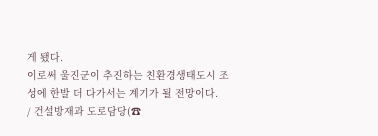게 됐다.
이로써 울진군이 추진하는 친환경생태도시 조성에 한발 더 다가서는 계기가 될 전망이다.
/ 건설방재과 도로담당(☎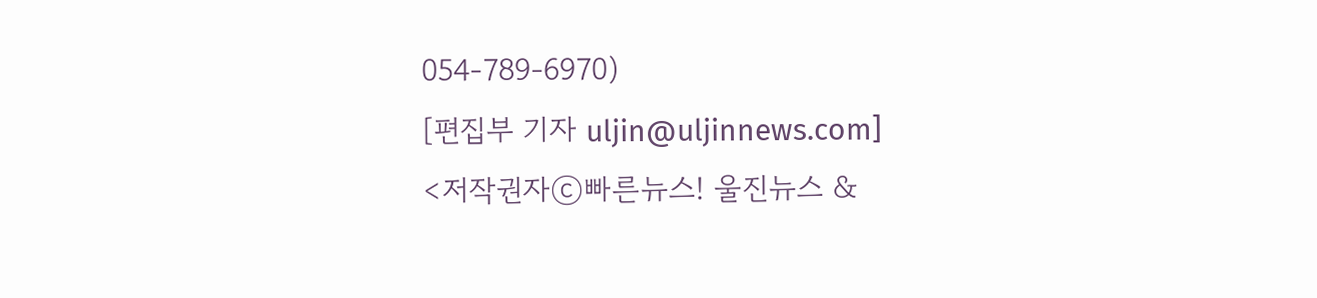054-789-6970)
[편집부 기자 uljin@uljinnews.com]
<저작권자ⓒ빠른뉴스! 울진뉴스 &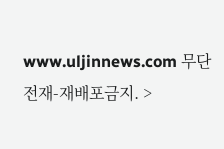www.uljinnews.com 무단전재-재배포금지. >